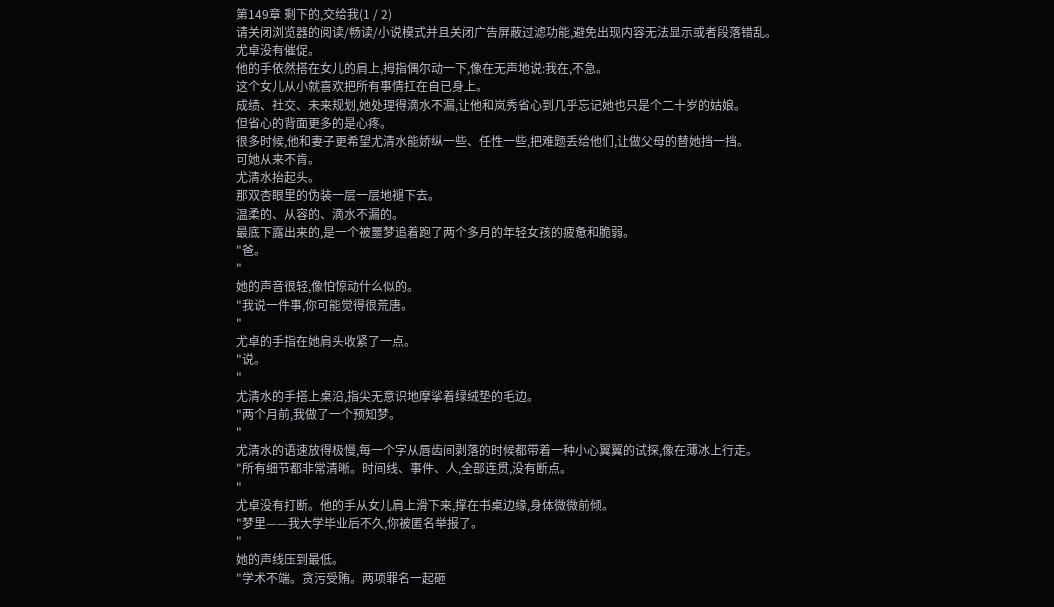第149章 剩下的,交给我(1 / 2)
请关闭浏览器的阅读/畅读/小说模式并且关闭广告屏蔽过滤功能,避免出现内容无法显示或者段落错乱。
尤卓没有催促。
他的手依然搭在女儿的肩上,拇指偶尔动一下,像在无声地说:我在,不急。
这个女儿从小就喜欢把所有事情扛在自已身上。
成绩、社交、未来规划,她处理得滴水不漏,让他和岚秀省心到几乎忘记她也只是个二十岁的姑娘。
但省心的背面更多的是心疼。
很多时候,他和妻子更希望尤清水能娇纵一些、任性一些,把难题丢给他们,让做父母的替她挡一挡。
可她从来不肯。
尤清水抬起头。
那双杏眼里的伪装一层一层地褪下去。
温柔的、从容的、滴水不漏的。
最底下露出来的,是一个被噩梦追着跑了两个多月的年轻女孩的疲惫和脆弱。
"爸。
"
她的声音很轻,像怕惊动什么似的。
"我说一件事,你可能觉得很荒唐。
"
尤卓的手指在她肩头收紧了一点。
"说。
"
尤清水的手搭上桌沿,指尖无意识地摩挲着绿绒垫的毛边。
"两个月前,我做了一个预知梦。
"
尤清水的语速放得极慢,每一个字从唇齿间剥落的时候都带着一种小心翼翼的试探,像在薄冰上行走。
"所有细节都非常清晰。时间线、事件、人,全部连贯,没有断点。
"
尤卓没有打断。他的手从女儿肩上滑下来,撑在书桌边缘,身体微微前倾。
"梦里——我大学毕业后不久,你被匿名举报了。
"
她的声线压到最低。
"学术不端。贪污受贿。两项罪名一起砸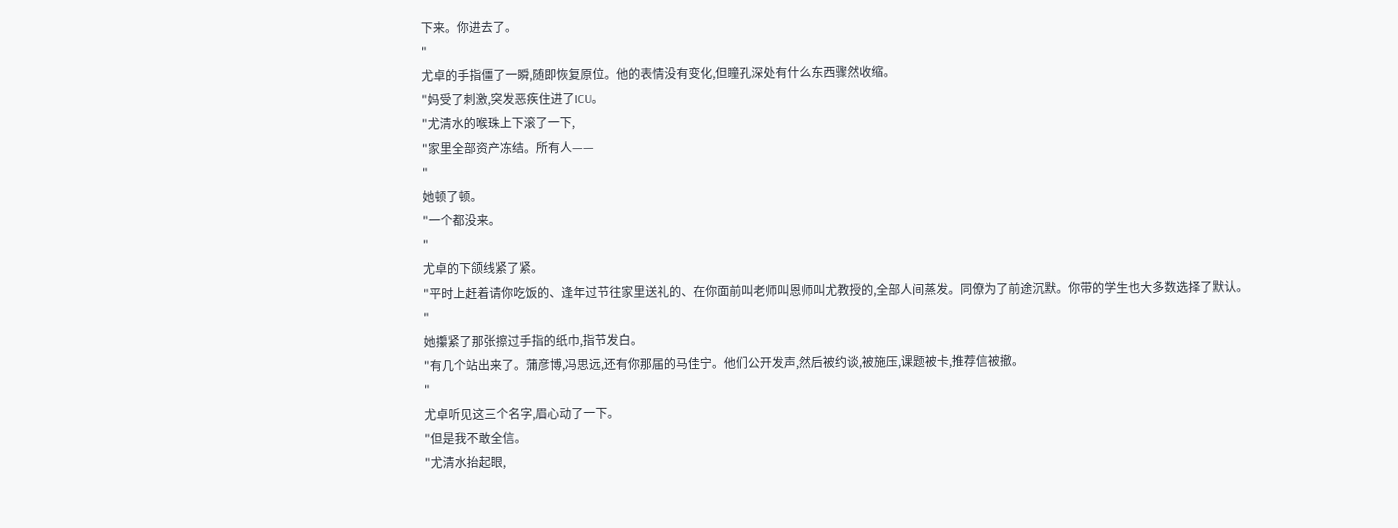下来。你进去了。
"
尤卓的手指僵了一瞬,随即恢复原位。他的表情没有变化,但瞳孔深处有什么东西骤然收缩。
"妈受了刺激,突发恶疾住进了ICU。
"尤清水的喉珠上下滚了一下,
"家里全部资产冻结。所有人——
"
她顿了顿。
"一个都没来。
"
尤卓的下颌线紧了紧。
"平时上赶着请你吃饭的、逢年过节往家里送礼的、在你面前叫老师叫恩师叫尤教授的,全部人间蒸发。同僚为了前途沉默。你带的学生也大多数选择了默认。
"
她攥紧了那张擦过手指的纸巾,指节发白。
"有几个站出来了。蒲彦博,冯思远,还有你那届的马佳宁。他们公开发声,然后被约谈,被施压,课题被卡,推荐信被撤。
"
尤卓听见这三个名字,眉心动了一下。
"但是我不敢全信。
"尤清水抬起眼,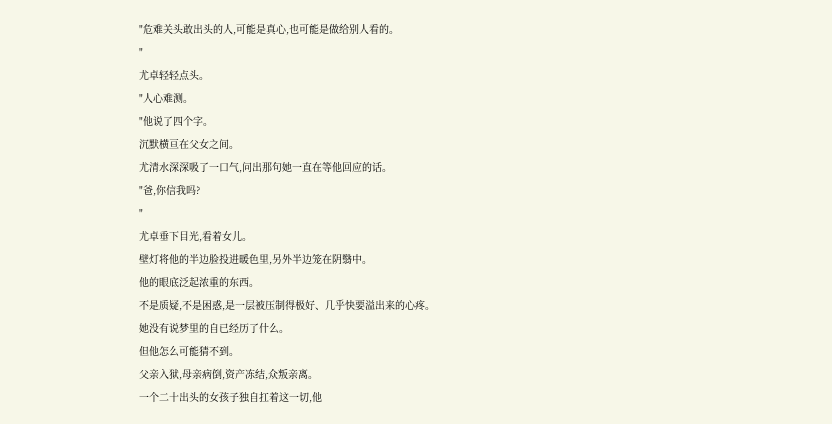"危难关头敢出头的人,可能是真心,也可能是做给别人看的。
"
尤卓轻轻点头。
"人心难测。
"他说了四个字。
沉默横亘在父女之间。
尤清水深深吸了一口气,问出那句她一直在等他回应的话。
"爸,你信我吗?
"
尤卓垂下目光,看着女儿。
壁灯将他的半边脸投进暖色里,另外半边笼在阴翳中。
他的眼底泛起浓重的东西。
不是质疑,不是困惑,是一层被压制得极好、几乎快要溢出来的心疼。
她没有说梦里的自已经历了什么。
但他怎么可能猜不到。
父亲入狱,母亲病倒,资产冻结,众叛亲离。
一个二十出头的女孩子独自扛着这一切,他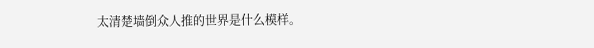太清楚墙倒众人推的世界是什么模样。